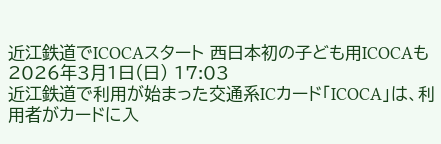近江鉄道でICOCAスタート 西日本初の子ども用ICOCAも
2026年3月1日(日) 17:03
近江鉄道で利用が始まった交通系ICカード「ICOCA」は、利用者がカードに入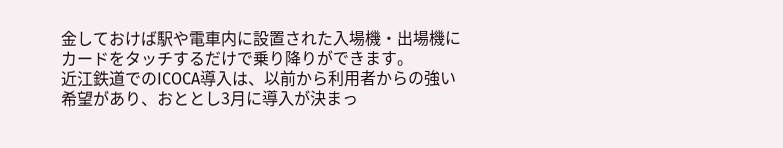金しておけば駅や電車内に設置された入場機・出場機にカードをタッチするだけで乗り降りができます。
近江鉄道でのICOCA導入は、以前から利用者からの強い希望があり、おととし3月に導入が決まっ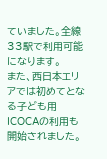ていました。全線33駅で利用可能になります。
また、西日本エリアでは初めてとなる子ども用ICOCAの利用も開始されました。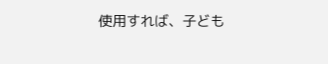使用すれば、子ども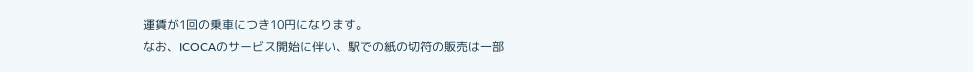運賃が1回の乗車につき10円になります。
なお、ICOCAのサービス開始に伴い、駅での紙の切符の販売は一部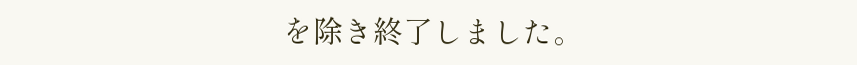を除き終了しました。